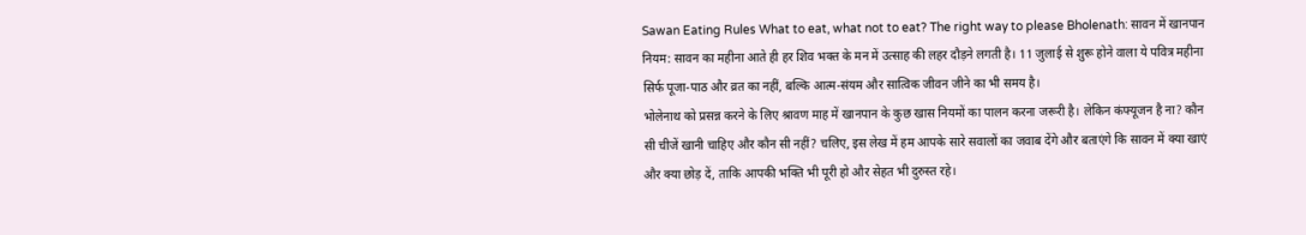Sawan Eating Rules What to eat, what not to eat? The right way to please Bholenath: सावन में खानपान नियम: सावन का महीना आते ही हर शिव भक्त के मन में उत्साह की लहर दौड़ने लगती है। 11 जुलाई से शुरू होने वाला ये पवित्र महीना सिर्फ पूजा-पाठ और व्रत का नहीं, बल्कि आत्म-संयम और सात्विक जीवन जीने का भी समय है।
भोलेनाथ को प्रसन्न करने के लिए श्रावण माह में खानपान के कुछ खास नियमों का पालन करना जरूरी है। लेकिन कंफ्यूजन है ना? कौन सी चीजें खानी चाहिए और कौन सी नहीं? चलिए, इस लेख में हम आपके सारे सवालों का जवाब देंगे और बताएंगे कि सावन में क्या खाएं और क्या छोड़ दें, ताकि आपकी भक्ति भी पूरी हो और सेहत भी दुरुस्त रहे।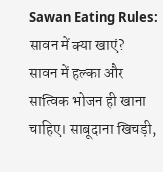Sawan Eating Rules: सावन में क्या खाएं?
सावन में हल्का और सात्विक भोजन ही खाना चाहिए। साबूदाना खिचड़ी,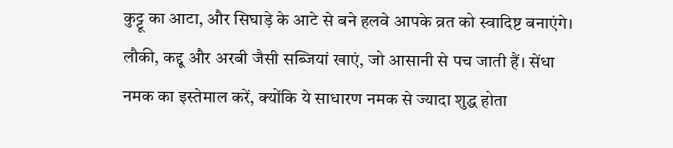कुट्टू का आटा, और सिघाड़े के आटे से बने हलवे आपके व्रत को स्वादिष्ट बनाएंगे। लौकी, कद्दू और अरबी जैसी सब्जियां खाएं, जो आसानी से पच जाती हैं। सेंधा नमक का इस्तेमाल करें, क्योंकि ये साधारण नमक से ज्यादा शुद्ध होता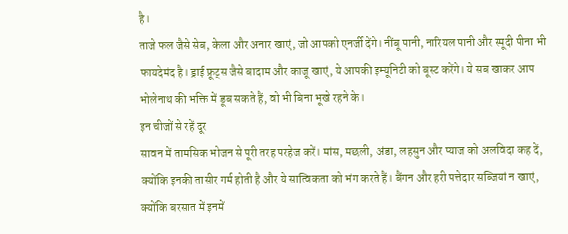है।
ताजे फल जैसे सेब, केला और अनार खाएं, जो आपको एनर्जी देंगे। नींबू पानी, नारियल पानी और स्मूदी पीना भी फायदेमंद है। ड्राई फ्रूट्स जैसे बादाम और काजू खाएं, ये आपकी इम्यूनिटी को बूस्ट करेंगे। ये सब खाकर आप भोलेनाथ की भक्ति में डूब सकते हैं, वो भी बिना भूखे रहने के।
इन चीजों से रहें दूर
सावन में तामसिक भोजन से पूरी तरह परहेज करें। मांस, मछली, अंडा, लहसुन और प्याज को अलविदा कह दें, क्योंकि इनकी तासीर गर्म होती है और ये सात्विकता को भंग करते हैं। बैंगन और हरी पत्तेदार सब्जियां न खाएं, क्योंकि बरसात में इनमें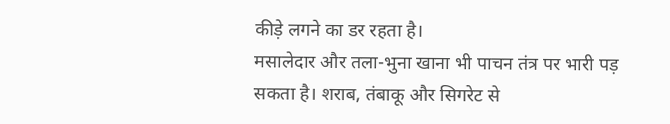कीड़े लगने का डर रहता है।
मसालेदार और तला-भुना खाना भी पाचन तंत्र पर भारी पड़ सकता है। शराब, तंबाकू और सिगरेट से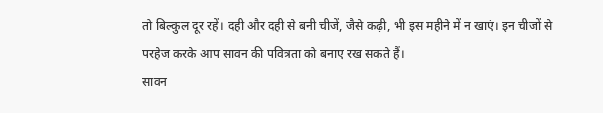तो बिल्कुल दूर रहें। दही और दही से बनी चीजें, जैसे कढ़ी, भी इस महीने में न खाएं। इन चीजों से परहेज करके आप सावन की पवित्रता को बनाए रख सकते हैं।
सावन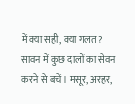में क्या सही, क्या गलत?
सावन में कुछ दालों का सेवन करने से बचें। मसूर, अरहर,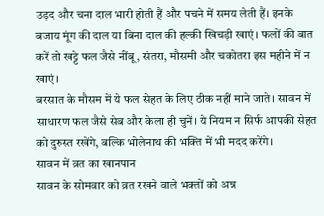उड़द और चना दाल भारी होती हैं और पचने में समय लेती हैं। इनके बजाय मूंग की दाल या बिना दाल की हल्की खिचड़ी खाएं। फलों की बात करें तो खट्टे फल जैसे नींबू, संतरा, मौसमी और चकोतरा इस महीने में न खाएं।
बरसात के मौसम में ये फल सेहत के लिए ठीक नहीं माने जाते। सावन में साधारण फल जैसे सेब और केला ही चुनें। ये नियम न सिर्फ आपकी सेहत को दुरुस्त रखेंगे, बल्कि भोलेनाथ की भक्ति में भी मदद करेंगे।
सावन में व्रत का खानपान
सावन के सोमवार को व्रत रखने वाले भक्तों को अन्न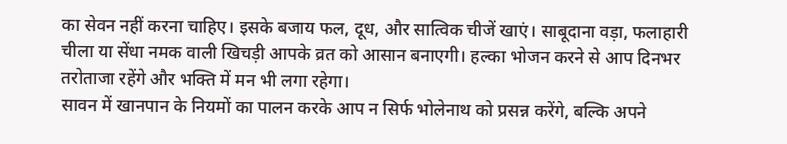का सेवन नहीं करना चाहिए। इसके बजाय फल, दूध, और सात्विक चीजें खाएं। साबूदाना वड़ा, फलाहारी चीला या सेंधा नमक वाली खिचड़ी आपके व्रत को आसान बनाएगी। हल्का भोजन करने से आप दिनभर तरोताजा रहेंगे और भक्ति में मन भी लगा रहेगा।
सावन में खानपान के नियमों का पालन करके आप न सिर्फ भोलेनाथ को प्रसन्न करेंगे, बल्कि अपने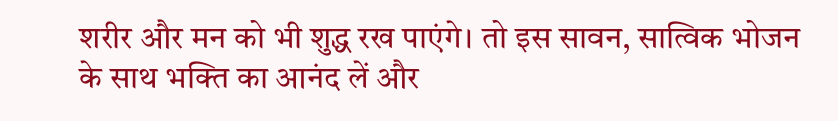शरीर और मन को भी शुद्ध रख पाएंगे। तो इस सावन, सात्विक भोजन के साथ भक्ति का आनंद लें और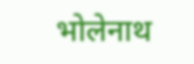भोलेनाथ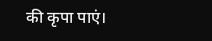की कृपा पाएं।